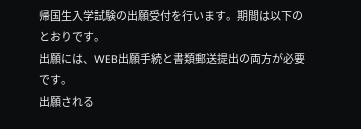帰国生入学試験の出願受付を行います。期間は以下のとおりです。
出願には、WEB出願手続と書類郵送提出の両方が必要です。
出願される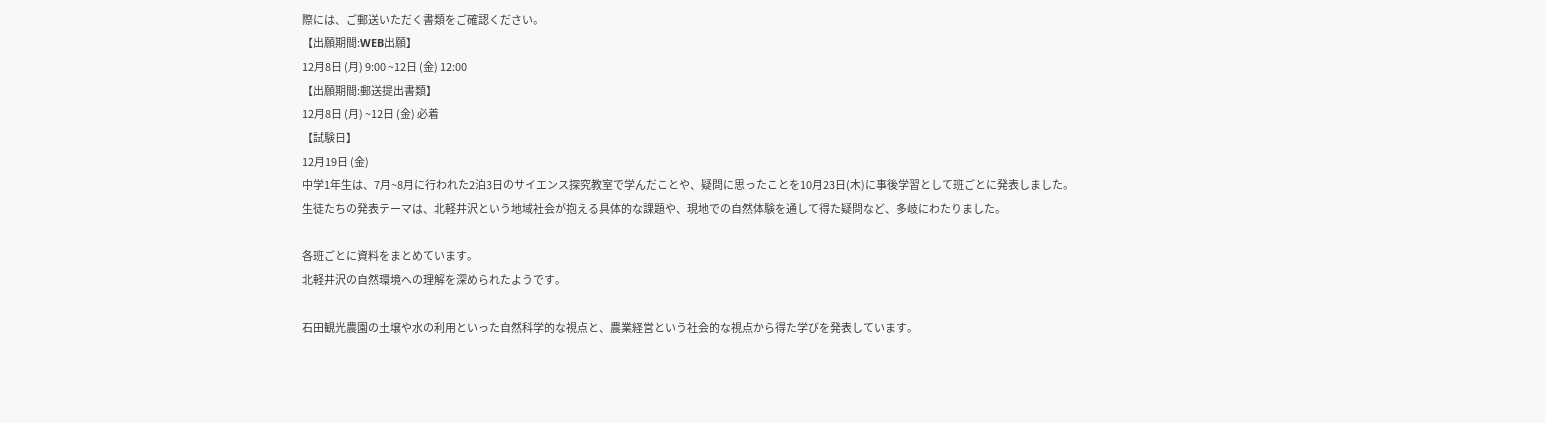際には、ご郵送いただく書類をご確認ください。
【出願期間:WEB出願】
12月8日 (月) 9:00 ~12日 (金) 12:00
【出願期間:郵送提出書類】
12月8日 (月) ~12日 (金) 必着
【試験日】
12月19日 (金)
中学1年生は、7月~8月に行われた2泊3日のサイエンス探究教室で学んだことや、疑問に思ったことを10月23日(木)に事後学習として班ごとに発表しました。
生徒たちの発表テーマは、北軽井沢という地域社会が抱える具体的な課題や、現地での自然体験を通して得た疑問など、多岐にわたりました。

各班ごとに資料をまとめています。
北軽井沢の自然環境への理解を深められたようです。

石田観光農園の土壌や水の利用といった自然科学的な視点と、農業経営という社会的な視点から得た学びを発表しています。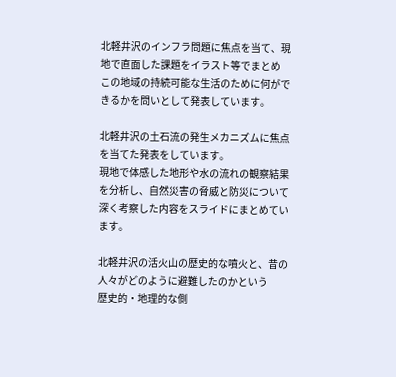北軽井沢のインフラ問題に焦点を当て、現地で直面した課題をイラスト等でまとめ
この地域の持続可能な生活のために何ができるかを問いとして発表しています。

北軽井沢の土石流の発生メカニズムに焦点を当てた発表をしています。
現地で体感した地形や水の流れの観察結果を分析し、自然災害の脅威と防災について深く考察した内容をスライドにまとめています。

北軽井沢の活火山の歴史的な噴火と、昔の人々がどのように避難したのかという
歴史的・地理的な側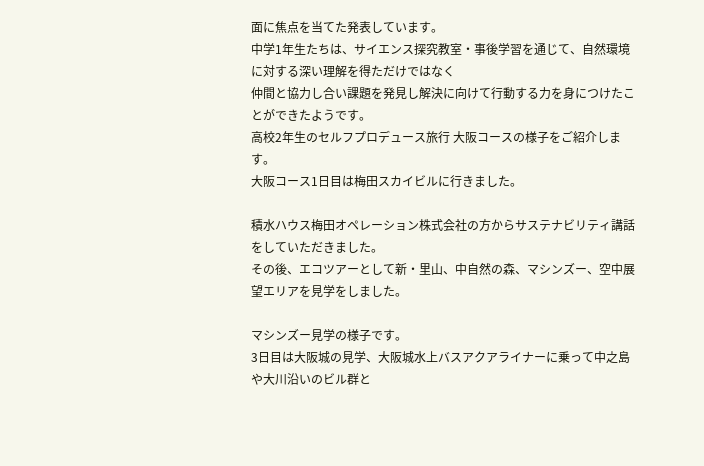面に焦点を当てた発表しています。
中学1年生たちは、サイエンス探究教室・事後学習を通じて、自然環境に対する深い理解を得ただけではなく
仲間と協力し合い課題を発見し解決に向けて行動する力を身につけたことができたようです。
高校2年生のセルフプロデュース旅行 大阪コースの様子をご紹介します。
大阪コース1日目は梅田スカイビルに行きました。

積水ハウス梅田オペレーション株式会社の方からサステナビリティ講話をしていただきました。
その後、エコツアーとして新・里山、中自然の森、マシンズー、空中展望エリアを見学をしました。

マシンズー見学の様子です。
3日目は大阪城の見学、大阪城水上バスアクアライナーに乗って中之島や大川沿いのビル群と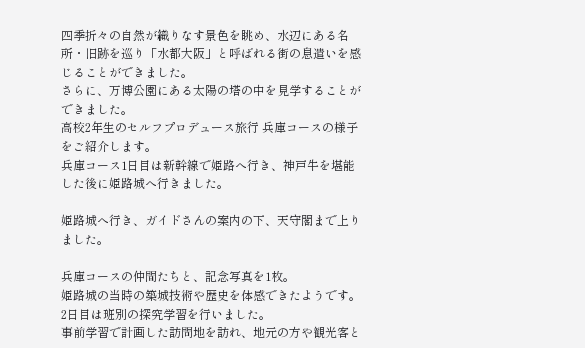四季折々の自然が織りなす景色を眺め、水辺にある名所・旧跡を巡り「水都大阪」と呼ばれる街の息遣いを感じることができました。
さらに、万博公園にある太陽の塔の中を見学することができました。
高校2年生のセルフプロデュース旅行 兵庫コースの様子をご紹介します。
兵庫コース1日目は新幹線で姫路へ行き、神戸牛を堪能した後に姫路城へ行きました。

姫路城へ行き、ガイドさんの案内の下、天守閣まで上りました。

兵庫コースの仲間たちと、記念写真を1枚。
姫路城の当時の築城技術や歴史を体感できたようです。
2日目は班別の探究学習を行いました。
事前学習で計画した訪問地を訪れ、地元の方や観光客と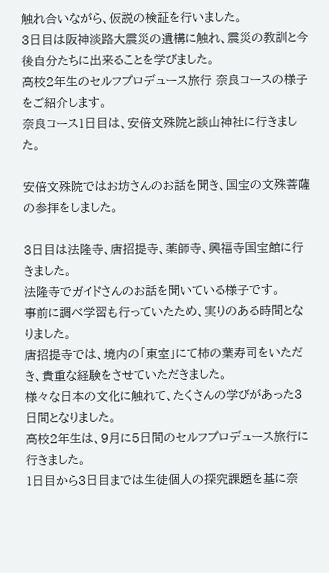触れ合いながら、仮説の検証を行いました。
3日目は阪神淡路大震災の遺構に触れ、震災の教訓と今後自分たちに出来ることを学びました。
高校2年生のセルフプロデュース旅行 奈良コースの様子をご紹介します。
奈良コース1日目は、安倍文殊院と談山神社に行きました。

安倍文殊院ではお坊さんのお話を聞き、国宝の文殊菩薩の参拝をしました。

3日目は法隆寺、唐招提寺、薬師寺、興福寺国宝館に行きました。
法隆寺でガイドさんのお話を聞いている様子です。
事前に調べ学習も行っていたため、実りのある時間となりました。
唐招提寺では、境内の「東室」にて柿の葉寿司をいただき、貴重な経験をさせていただきました。
様々な日本の文化に触れて、たくさんの学びがあった3日間となりました。
高校2年生は、9月に5日間のセルフプロデュース旅行に行きました。
1日目から3日目までは生徒個人の探究課題を基に奈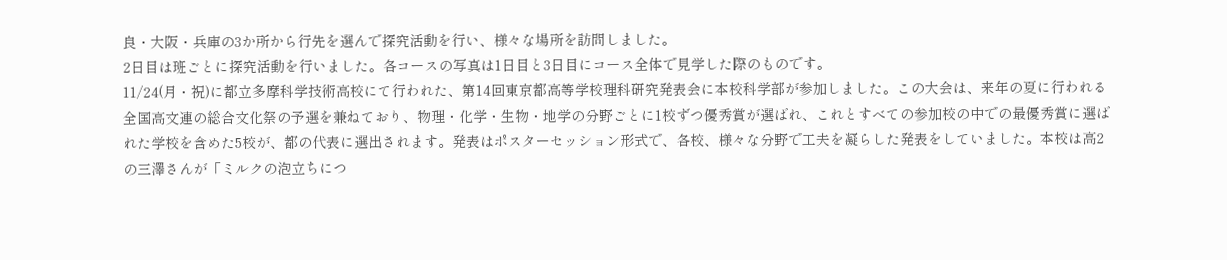良・大阪・兵庫の3か所から行先を選んで探究活動を行い、様々な場所を訪問しました。
2日目は班ごとに探究活動を行いました。各コースの写真は1日目と3日目にコース全体で見学した際のものです。
11/24(月・祝)に都立多摩科学技術高校にて行われた、第14回東京都高等学校理科研究発表会に本校科学部が参加しました。この大会は、来年の夏に行われる全国高文連の総合文化祭の予選を兼ねており、物理・化学・生物・地学の分野ごとに1校ずつ優秀賞が選ばれ、これとすべての参加校の中での最優秀賞に選ばれた学校を含めた5校が、都の代表に選出されます。発表はポスターセッション形式で、各校、様々な分野で工夫を凝らした発表をしていました。本校は高2の三澤さんが「ミルクの泡立ちにつ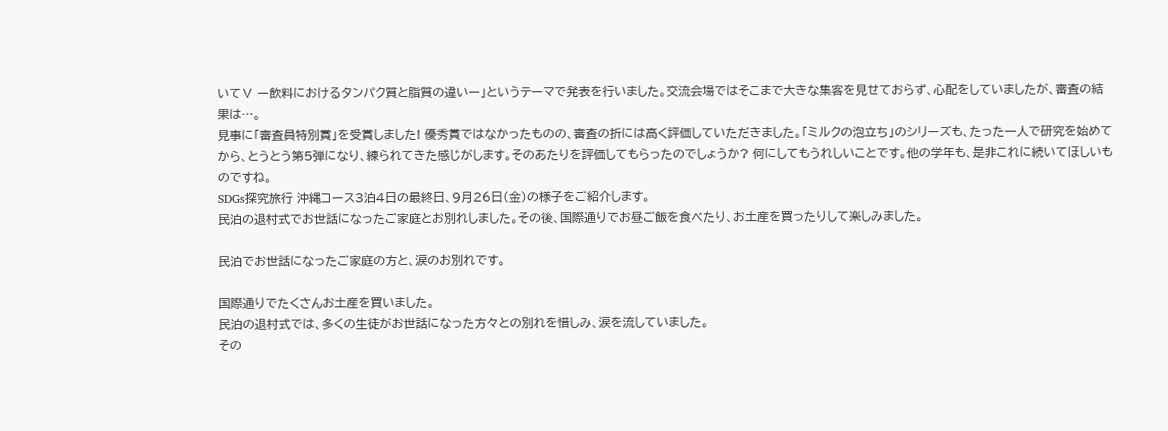いてⅤ ー飲料におけるタンパク質と脂質の違いー」というテーマで発表を行いました。交流会場ではそこまで大きな集客を見せておらず、心配をしていましたが、審査の結果は…。
見事に「審査員特別賞」を受賞しました! 優秀賞ではなかったものの、審査の折には高く評価していただきました。「ミルクの泡立ち」のシリーズも、たった一人で研究を始めてから、とうとう第5弾になり、練られてきた感じがします。そのあたりを評価してもらったのでしょうか? 何にしてもうれしいことです。他の学年も、是非これに続いてほしいものですね。
SDGs探究旅行 沖縄コース3泊4日の最終日、9月26日(金)の様子をご紹介します。
民泊の退村式でお世話になったご家庭とお別れしました。その後、国際通りでお昼ご飯を食べたり、お土産を買ったりして楽しみました。

民泊でお世話になったご家庭の方と、涙のお別れです。

国際通りでたくさんお土産を買いました。
民泊の退村式では、多くの生徒がお世話になった方々との別れを惜しみ、涙を流していました。
その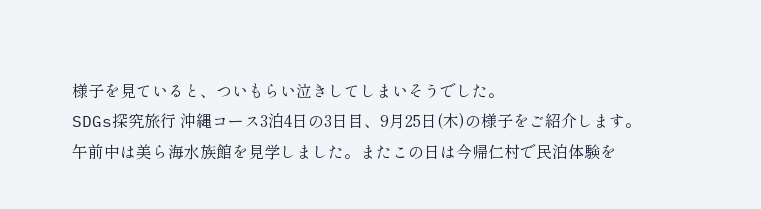様子を見ていると、ついもらい泣きしてしまいそうでした。
SDGs探究旅行 沖縄コース3泊4日の3日目、9月25日(木)の様子をご紹介します。
午前中は美ら海水族館を見学しました。またこの日は今帰仁村で民泊体験を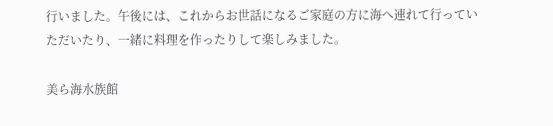行いました。午後には、これからお世話になるご家庭の方に海へ連れて行っていただいたり、一緒に料理を作ったりして楽しみました。

美ら海水族館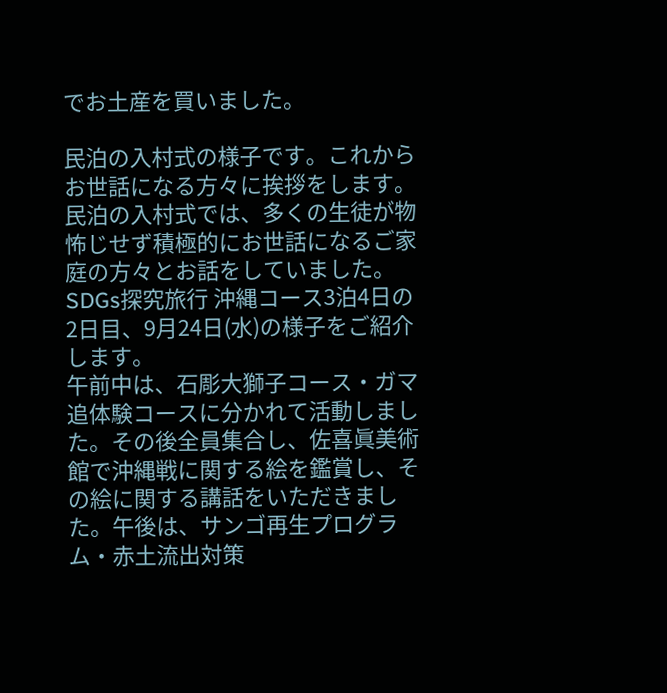でお土産を買いました。

民泊の入村式の様子です。これからお世話になる方々に挨拶をします。
民泊の入村式では、多くの生徒が物怖じせず積極的にお世話になるご家庭の方々とお話をしていました。
SDGs探究旅行 沖縄コース3泊4日の2日目、9月24日(水)の様子をご紹介します。
午前中は、石彫大獅子コース・ガマ追体験コースに分かれて活動しました。その後全員集合し、佐喜眞美術館で沖縄戦に関する絵を鑑賞し、その絵に関する講話をいただきました。午後は、サンゴ再生プログラム・赤土流出対策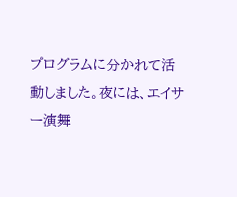プログラムに分かれて活動しました。夜には、エイサー演舞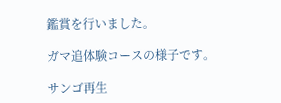鑑賞を行いました。

ガマ追体験コースの様子です。

サンゴ再生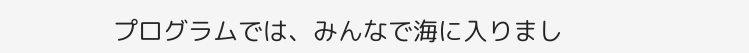プログラムでは、みんなで海に入りまし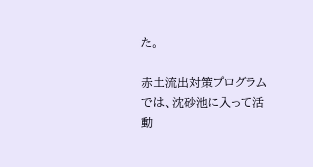た。

赤土流出対策プログラムでは、沈砂池に入って活動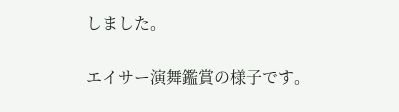しました。

エイサー演舞鑑賞の様子です。